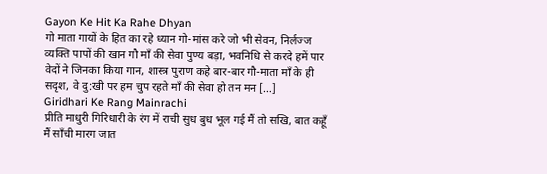Gayon Ke Hit Ka Rahe Dhyan
गो माता गायों के हित का रहे ध्यान गो-मांस करे जो भी सेवन, निर्लज्ज व्यक्ति पापों की खान गौ माँ की सेवा पुण्य बड़ा, भवनिधि से करदे हमें पार वेदों ने जिनका किया गान, शास्त्र पुराण कहे बार-बार गौ-माता माँ के ही सदृश, वे दु:खी पर हम चुप रहते माँ की सेवा हो तन मन […]
Giridhari Ke Rang Mainrachi
प्रीति माधुरी गिरिधारी के रंग में राची सुध बुध भूल गई मैं तो सखि, बात कहूँ मैं साँची मारग जात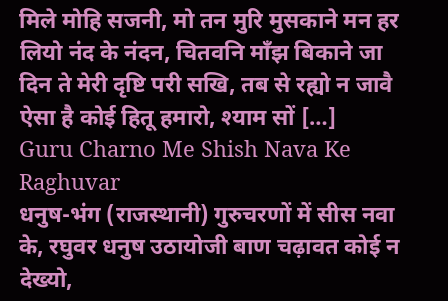मिले मोहि सजनी, मो तन मुरि मुसकाने मन हर लियो नंद के नंदन, चितवनि माँझ बिकाने जा दिन ते मेरी दृष्टि परी सखि, तब से रह्यो न जावै ऐसा है कोई हितू हमारो, श्याम सों […]
Guru Charno Me Shish Nava Ke Raghuvar
धनुष-भंग (राजस्थानी) गुरुचरणों में सीस नवा के, रघुवर धनुष उठायोजी बाण चढ़ावत कोई न देख्यो,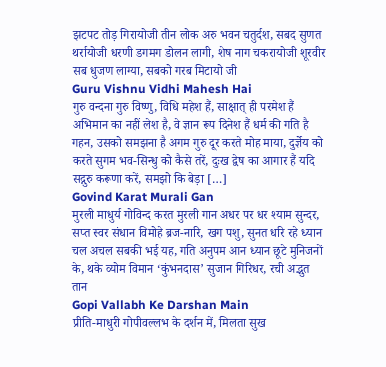झटपट तोड़ गिरायोजी तीन लोक अरु भवन चतुर्दश, सबद सुणत थर्रायोजी धरणी डगमग डोलन लागी, शेष नाग चकरायोजी शूरवीर सब धुजण लाग्या, सबको गरब मिटायो जी
Guru Vishnu Vidhi Mahesh Hai
गुरु वन्दना गुरु विष्णु, विधि महेश हैं, साक्षात् ही परमेश हैं अभिमान का नहीं लेश है, वे ज्ञान रूप दिनेश हैं धर्म की गति है गहन, उसको समझना है अगम गुरु दूर करते मोह माया, दुर्ज्ञेय को करते सुगम भव-सिन्धु को कैसे तरें, दुःख द्वेष का आगार हैं यदि सद्गुरु करूणा करें, समझो कि बेड़ा […]
Govind Karat Murali Gan
मुरली माधुर्य गोविन्द करत मुरली गान अधर पर धर श्याम सुन्दर, सप्त स्वर संधान विमोहे ब्रज-नारि, खग पशु, सुनत धरि रहे ध्यान चल अचल सबकी भई यह, गति अनुपम आन ध्यान छूटे मुनिजनों के, थके व्योम विमान ‘कुंभनदास’ सुजान गिरिधर, रची अद्भुत तान
Gopi Vallabh Ke Darshan Main
प्रीति-माधुरी गोपीवल्लभ के दर्शन में, मिलता सुख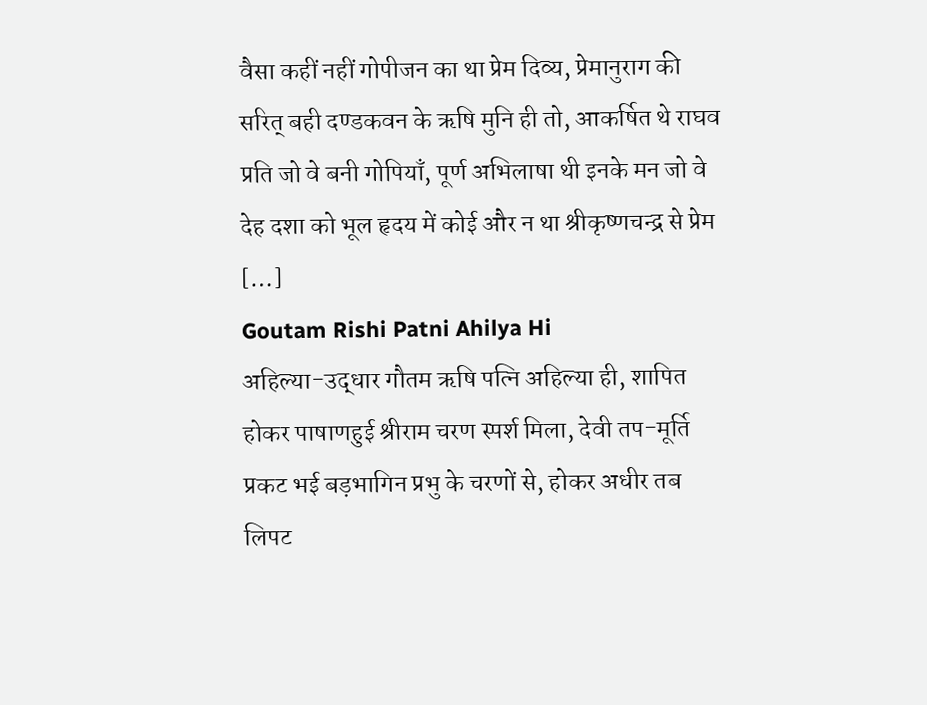वैसा कहीं नहीं गोपीजन का था प्रेम दिव्य, प्रेमानुराग की सरित् बही दण्डकवन के ऋषि मुनि ही तो, आकर्षित थे राघव प्रति जो वे बनी गोपियाँ, पूर्ण अभिलाषा थी इनके मन जो वे देह दशा को भूल हृदय में कोई और न था श्रीकृष्णचन्द्र से प्रेम […]
Goutam Rishi Patni Ahilya Hi
अहिल्या-उद्धार गौतम ऋषि पत्नि अहिल्या ही, शापित होकर पाषाणहुई श्रीराम चरण स्पर्श मिला, देवी तप-मूर्ति प्रकट भई बड़भागिन प्रभु के चरणों से, होकर अधीर तब लिपट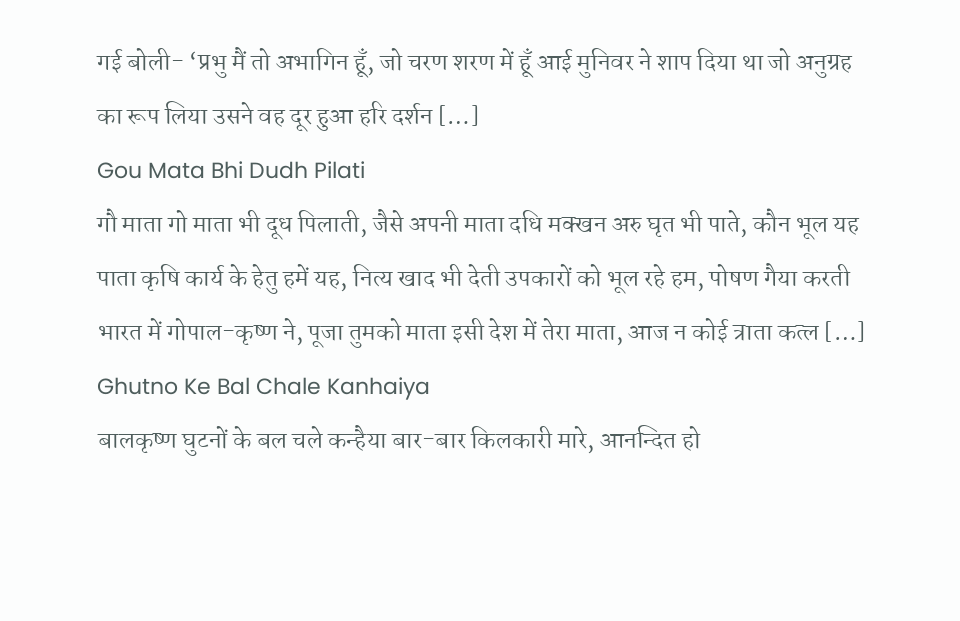गई बोली- ‘प्रभु मैं तो अभागिन हूँ, जो चरण शरण में हूँ आई मुनिवर ने शाप दिया था जो अनुग्रह का रूप लिया उसने वह दूर हुआ हरि दर्शन […]
Gou Mata Bhi Dudh Pilati
गौ माता गो माता भी दूध पिलाती, जैसे अपनी माता दधि मक्खन अरु घृत भी पाते, कौन भूल यह पाता कृषि कार्य के हेतु हमें यह, नित्य खाद भी देती उपकारों को भूल रहे हम, पोषण गैया करती भारत में गोपाल-कृष्ण ने, पूजा तुमको माता इसी देश में तेरा माता, आज न कोई त्राता कत्ल […]
Ghutno Ke Bal Chale Kanhaiya
बालकृष्ण घुटनों के बल चले कन्हैया बार-बार किलकारी मारे, आनन्दित हो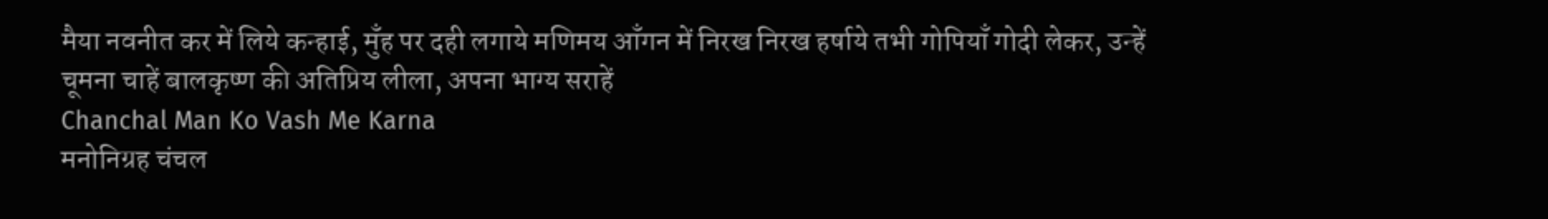मैया नवनीत कर में लिये कन्हाई, मुँह पर दही लगाये मणिमय आँगन में निरख निरख हर्षाये तभी गोपियाँ गोदी लेकर, उन्हें चूमना चाहें बालकृष्ण की अतिप्रिय लीला, अपना भाग्य सराहें
Chanchal Man Ko Vash Me Karna
मनोनिग्रह चंचल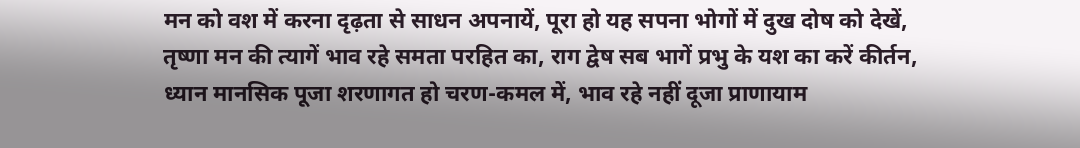मन को वश में करना दृढ़ता से साधन अपनायें, पूरा हो यह सपना भोगों में दुख दोष को देखें, तृष्णा मन की त्यागें भाव रहे समता परहित का, राग द्वेष सब भागें प्रभु के यश का करें कीर्तन, ध्यान मानसिक पूजा शरणागत हो चरण-कमल में, भाव रहे नहीं दूजा प्राणायाम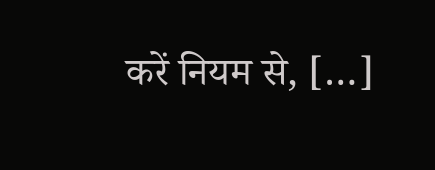करें नियम से, […]